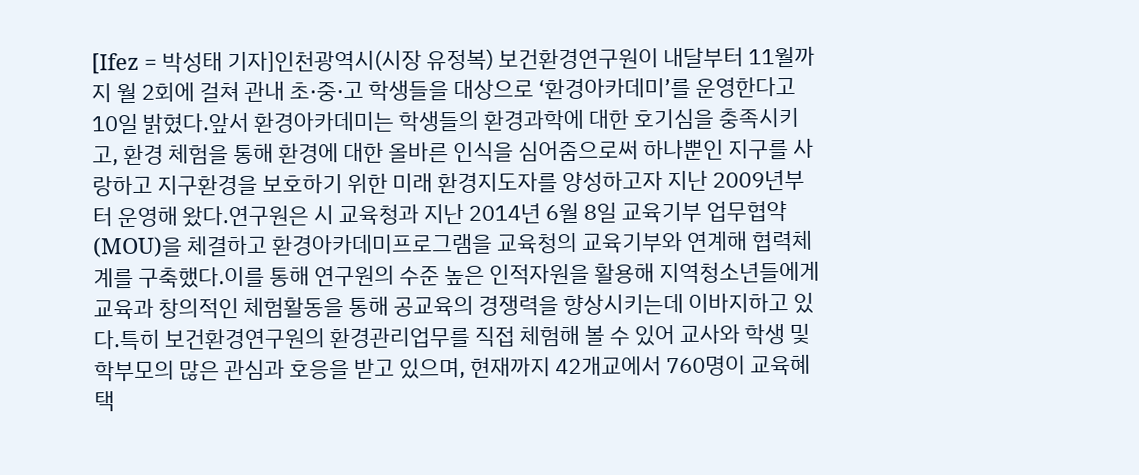[Ifez = 박성태 기자]인천광역시(시장 유정복) 보건환경연구원이 내달부터 11월까지 월 2회에 걸쳐 관내 초·중·고 학생들을 대상으로 ‘환경아카데미’를 운영한다고 10일 밝혔다.앞서 환경아카데미는 학생들의 환경과학에 대한 호기심을 충족시키고, 환경 체험을 통해 환경에 대한 올바른 인식을 심어줌으로써 하나뿐인 지구를 사랑하고 지구환경을 보호하기 위한 미래 환경지도자를 양성하고자 지난 2009년부터 운영해 왔다.연구원은 시 교육청과 지난 2014년 6월 8일 교육기부 업무협약(MOU)을 체결하고 환경아카데미프로그램을 교육청의 교육기부와 연계해 협력체계를 구축했다.이를 통해 연구원의 수준 높은 인적자원을 활용해 지역청소년들에게 교육과 창의적인 체험활동을 통해 공교육의 경쟁력을 향상시키는데 이바지하고 있다.특히 보건환경연구원의 환경관리업무를 직접 체험해 볼 수 있어 교사와 학생 및 학부모의 많은 관심과 호응을 받고 있으며, 현재까지 42개교에서 760명이 교육혜택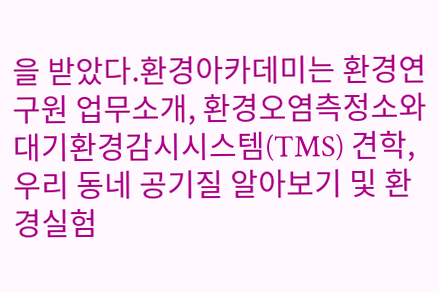을 받았다.환경아카데미는 환경연구원 업무소개, 환경오염측정소와 대기환경감시시스템(TMS) 견학, 우리 동네 공기질 알아보기 및 환경실험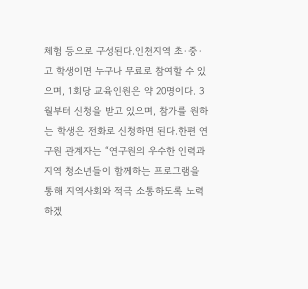체험 등으로 구성된다.인천지역 초·중·고 학생이면 누구나 무료로 참여할 수 있으며, 1회당 교육인원은 약 20명이다. 3월부터 신청을 받고 있으며, 참가를 원하는 학생은 전화로 신청하면 된다.한편 연구원 관계자는 “연구원의 우수한 인력과 지역 청소년들이 함께하는 프로그램을 통해 지역사회와 적극 소통하도록 노력하겠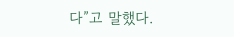다”고 말했다.